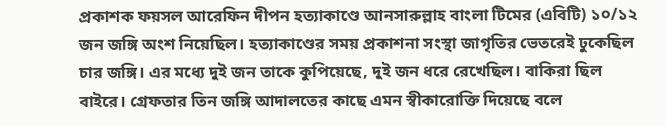প্রকাশক ফয়সল আরেফিন দীপন হত্যাকাণ্ডে আনসারুল্লাহ বাংলা টিমের (এবিটি) ১০/১২ জন জঙ্গি অংশ নিয়েছিল। হত্যাকাণ্ডের সময় প্রকাশনা সংস্থা জাগৃতির ভেতরেই ঢুকেছিল চার জঙ্গি। এর মধ্যে দুই জন তাকে কুপিয়েছে, দুই জন ধরে রেখেছিল। বাকিরা ছিল বাইরে। গ্রেফতার তিন জঙ্গি আদালতের কাছে এমন স্বীকারোক্তি দিয়েছে বলে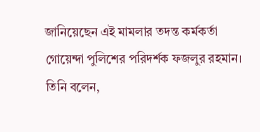জানিয়েছেন এই মামলার তদন্ত কর্মকর্তা গোয়েন্দা পুলিশের পরিদর্শক ফজলুর রহমান। তিনি বলেন,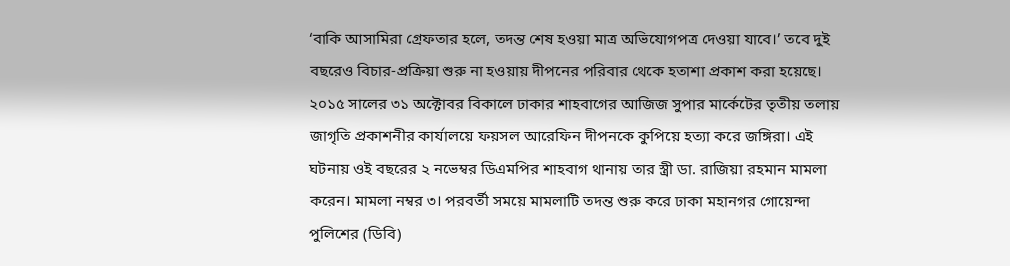‘বাকি আসামিরা গ্রেফতার হলে, তদন্ত শেষ হওয়া মাত্র অভিযোগপত্র দেওয়া যাবে।’ তবে দুই বছরেও বিচার-প্রক্রিয়া শুরু না হওয়ায় দীপনের পরিবার থেকে হতাশা প্রকাশ করা হয়েছে।
২০১৫ সালের ৩১ অক্টোবর বিকালে ঢাকার শাহবাগের আজিজ সুপার মার্কেটের তৃতীয় তলায় জাগৃতি প্রকাশনীর কার্যালয়ে ফয়সল আরেফিন দীপনকে কুপিয়ে হত্যা করে জঙ্গিরা। এই ঘটনায় ওই বছরের ২ নভেম্বর ডিএমপির শাহবাগ থানায় তার স্ত্রী ডা. রাজিয়া রহমান মামলা করেন। মামলা নম্বর ৩। পরবর্তী সময়ে মামলাটি তদন্ত শুরু করে ঢাকা মহানগর গোয়েন্দা পুলিশের (ডিবি)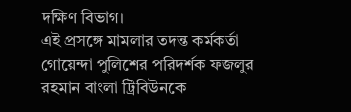দক্ষিণ বিভাগ।
এই প্রসঙ্গে মামলার তদন্ত কর্মকর্তা গোয়েন্দা পুলিশের পরিদর্শক ফজলুর রহমান বাংলা ট্রিবিউনকে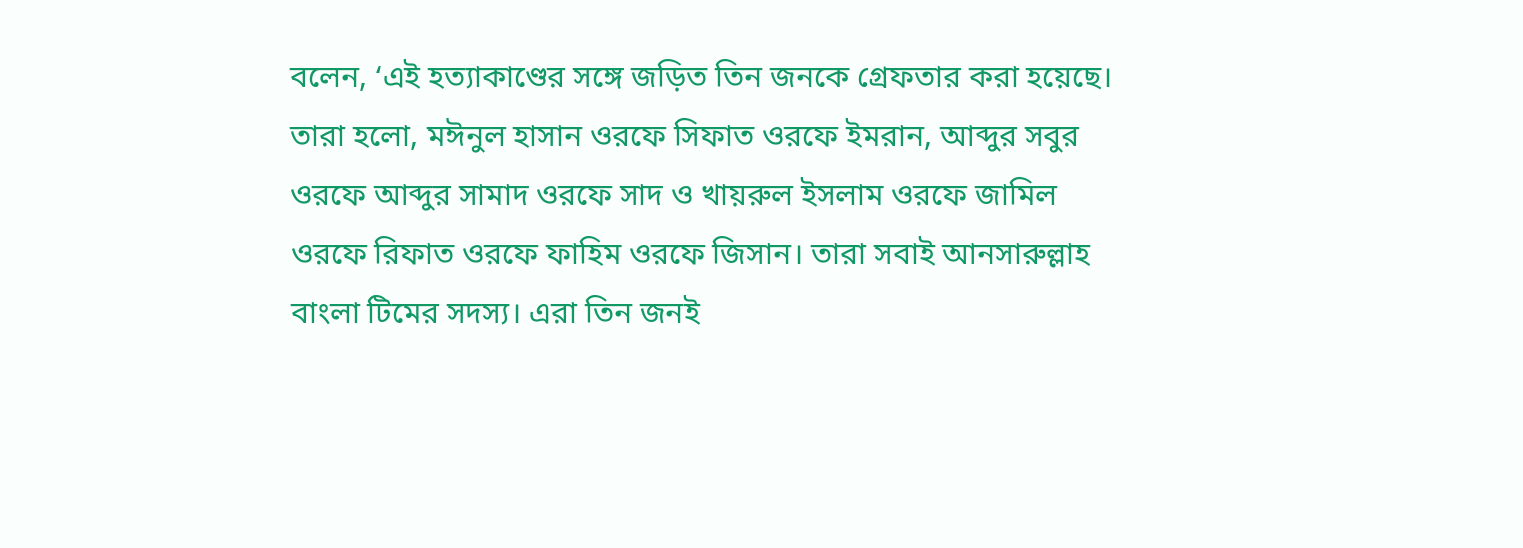বলেন, ‘এই হত্যাকাণ্ডের সঙ্গে জড়িত তিন জনকে গ্রেফতার করা হয়েছে। তারা হলো, মঈনুল হাসান ওরফে সিফাত ওরফে ইমরান, আব্দুর সবুর ওরফে আব্দুর সামাদ ওরফে সাদ ও খায়রুল ইসলাম ওরফে জামিল ওরফে রিফাত ওরফে ফাহিম ওরফে জিসান। তারা সবাই আনসারুল্লাহ বাংলা টিমের সদস্য। এরা তিন জনই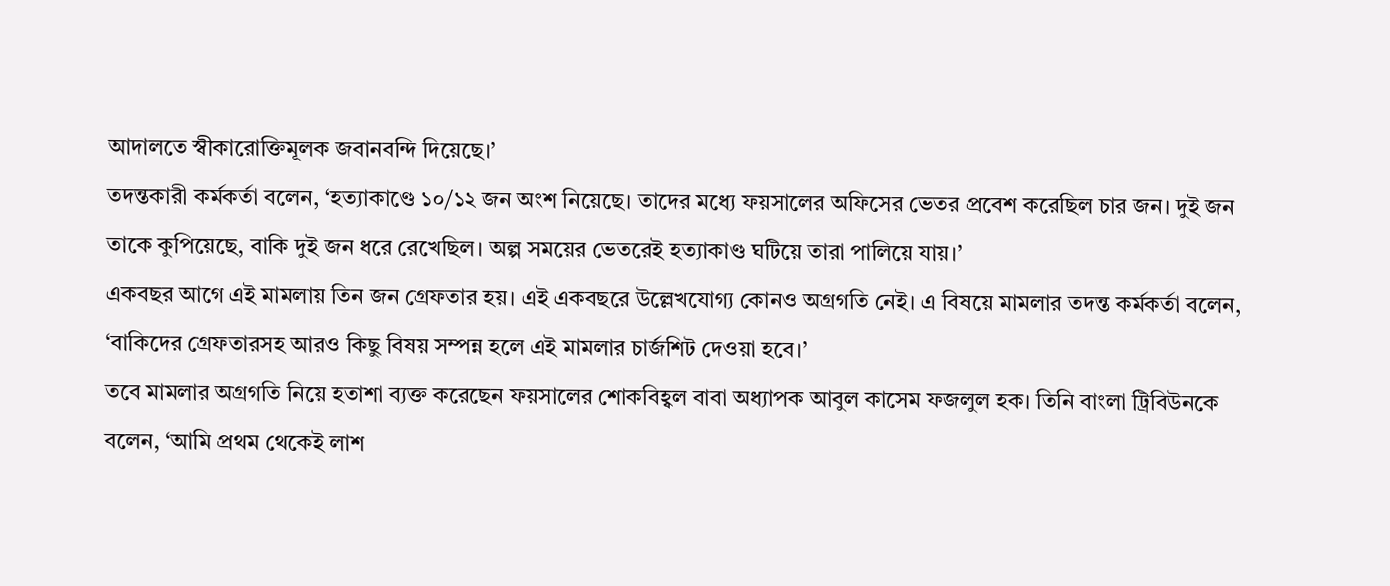আদালতে স্বীকারোক্তিমূলক জবানবন্দি দিয়েছে।’
তদন্তকারী কর্মকর্তা বলেন, ‘হত্যাকাণ্ডে ১০/১২ জন অংশ নিয়েছে। তাদের মধ্যে ফয়সালের অফিসের ভেতর প্রবেশ করেছিল চার জন। দুই জন তাকে কুপিয়েছে, বাকি দুই জন ধরে রেখেছিল। অল্প সময়ের ভেতরেই হত্যাকাণ্ড ঘটিয়ে তারা পালিয়ে যায়।’
একবছর আগে এই মামলায় তিন জন গ্রেফতার হয়। এই একবছরে উল্লেখযোগ্য কোনও অগ্রগতি নেই। এ বিষয়ে মামলার তদন্ত কর্মকর্তা বলেন, ‘বাকিদের গ্রেফতারসহ আরও কিছু বিষয় সম্পন্ন হলে এই মামলার চার্জশিট দেওয়া হবে।’
তবে মামলার অগ্রগতি নিয়ে হতাশা ব্যক্ত করেছেন ফয়সালের শোকবিহ্বল বাবা অধ্যাপক আবুল কাসেম ফজলুল হক। তিনি বাংলা ট্রিবিউনকে বলেন, ‘আমি প্রথম থেকেই লাশ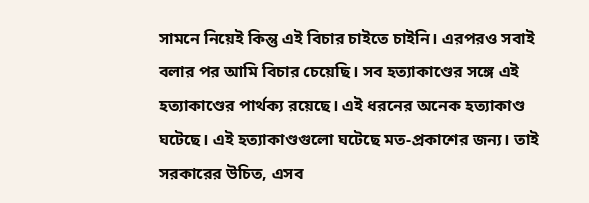সামনে নিয়েই কিন্তু এই বিচার চাইতে চাইনি। এরপরও সবাই বলার পর আমি বিচার চেয়েছি। সব হত্যাকাণ্ডের সঙ্গে এই হত্যাকাণ্ডের পার্থক্য রয়েছে। এই ধরনের অনেক হত্যাকাণ্ড ঘটেছে। এই হত্যাকাণ্ডগুলো ঘটেছে মত-প্রকাশের জন্য। তাই সরকারের উচিত, এসব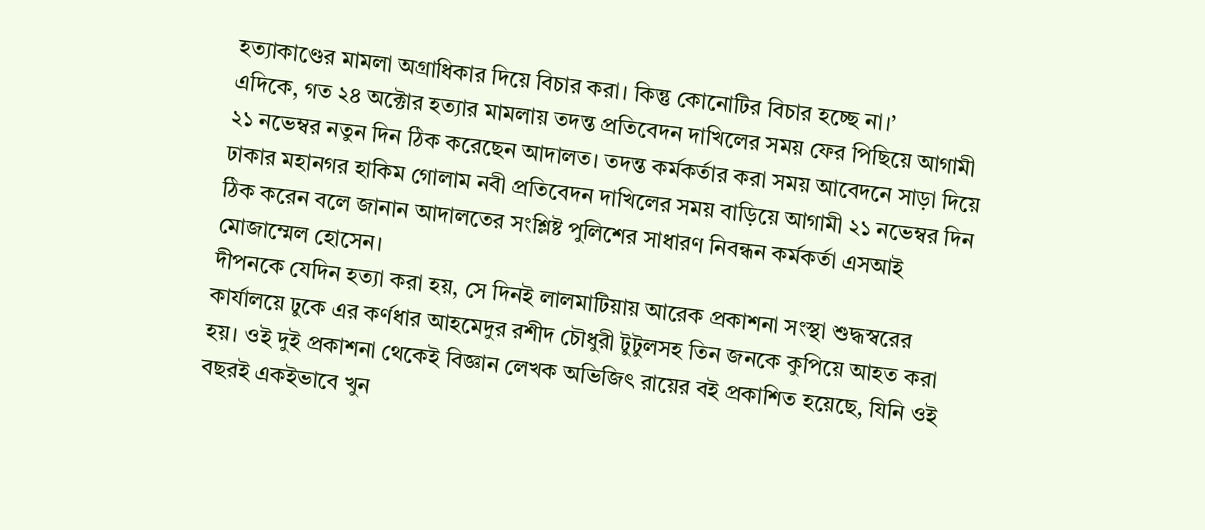হত্যাকাণ্ডের মামলা অগ্রাধিকার দিয়ে বিচার করা। কিন্তু কোনোটির বিচার হচ্ছে না।’
এদিকে, গত ২৪ অক্টোর হত্যার মামলায় তদন্ত প্রতিবেদন দাখিলের সময় ফের পিছিয়ে আগামী ২১ নভেম্বর নতুন দিন ঠিক করেছেন আদালত। তদন্ত কর্মকর্তার করা সময় আবেদনে সাড়া দিয়ে ঢাকার মহানগর হাকিম গোলাম নবী প্রতিবেদন দাখিলের সময় বাড়িয়ে আগামী ২১ নভেম্বর দিন ঠিক করেন বলে জানান আদালতের সংশ্লিষ্ট পুলিশের সাধারণ নিবন্ধন কর্মকর্তা এসআই মোজাম্মেল হোসেন।
দীপনকে যেদিন হত্যা করা হয়, সে দিনই লালমাটিয়ায় আরেক প্রকাশনা সংস্থা শুদ্ধস্বরের কার্যালয়ে ঢুকে এর কর্ণধার আহমেদুর রশীদ চৌধুরী টুটুলসহ তিন জনকে কুপিয়ে আহত করা হয়। ওই দুই প্রকাশনা থেকেই বিজ্ঞান লেখক অভিজিৎ রায়ের বই প্রকাশিত হয়েছে, যিনি ওই বছরই একইভাবে খুন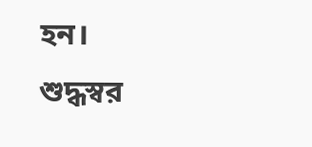হন।
শুদ্ধস্বর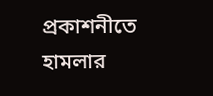প্রকাশনীতে হামলার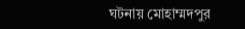ঘটনায় মোহাম্মদপুর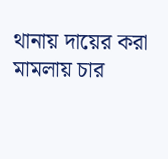থানায় দায়ের করা মামলায় চার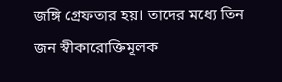জঙ্গি গ্রেফতার হয়। তাদের মধ্যে তিন জন স্বীকারোক্তিমূলক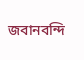জবানবন্দি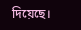দিয়েছে।